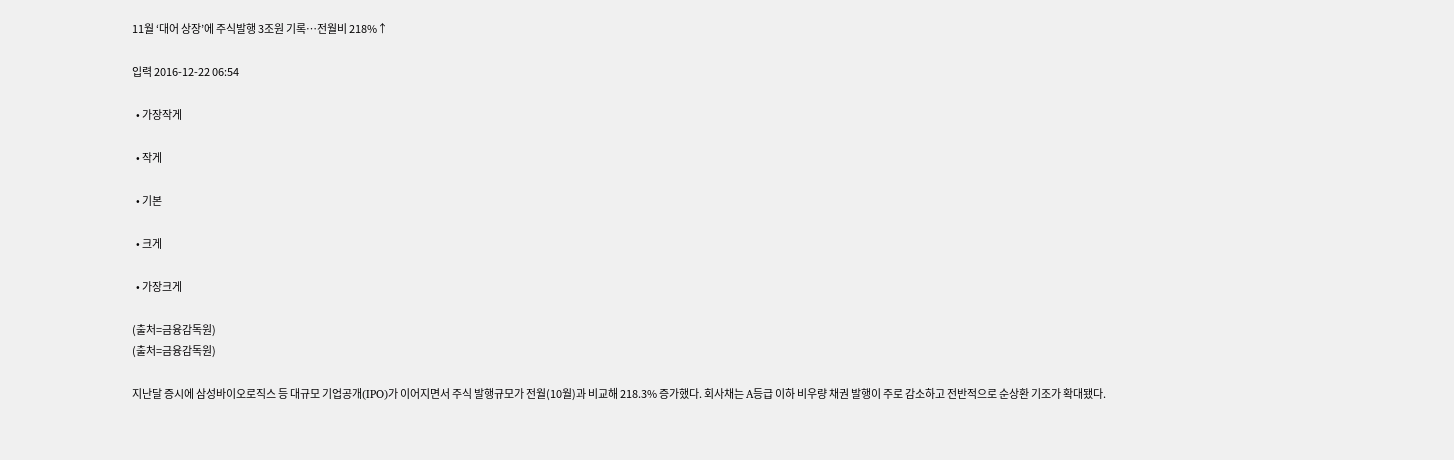11월 ‘대어 상장’에 주식발행 3조원 기록…전월비 218%↑

입력 2016-12-22 06:54

  • 가장작게

  • 작게

  • 기본

  • 크게

  • 가장크게

(출처=금융감독원)
(출처=금융감독원)

지난달 증시에 삼성바이오로직스 등 대규모 기업공개(IPO)가 이어지면서 주식 발행규모가 전월(10월)과 비교해 218.3% 증가했다. 회사채는 A등급 이하 비우량 채권 발행이 주로 감소하고 전반적으로 순상환 기조가 확대됐다.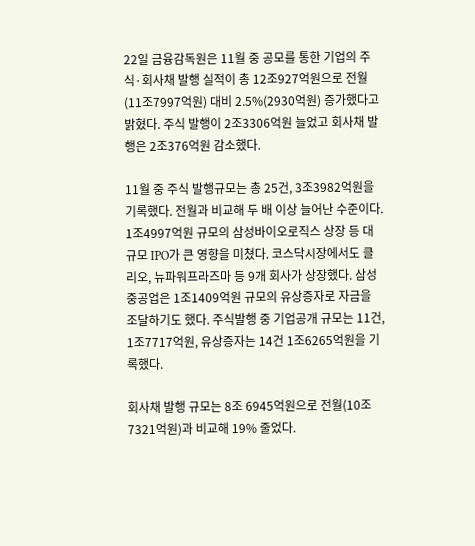22일 금융감독원은 11월 중 공모를 통한 기업의 주식·회사채 발행 실적이 총 12조927억원으로 전월(11조7997억원) 대비 2.5%(2930억원) 증가했다고 밝혔다. 주식 발행이 2조3306억원 늘었고 회사채 발행은 2조376억원 감소했다.

11월 중 주식 발행규모는 총 25건, 3조3982억원을 기록했다. 전월과 비교해 두 배 이상 늘어난 수준이다. 1조4997억원 규모의 삼성바이오로직스 상장 등 대규모 IPO가 큰 영향을 미쳤다. 코스닥시장에서도 클리오, 뉴파워프라즈마 등 9개 회사가 상장했다. 삼성중공업은 1조1409억원 규모의 유상증자로 자금을 조달하기도 했다. 주식발행 중 기업공개 규모는 11건, 1조7717억원, 유상증자는 14건 1조6265억원을 기록했다.

회사채 발행 규모는 8조 6945억원으로 전월(10조7321억원)과 비교해 19% 줄었다.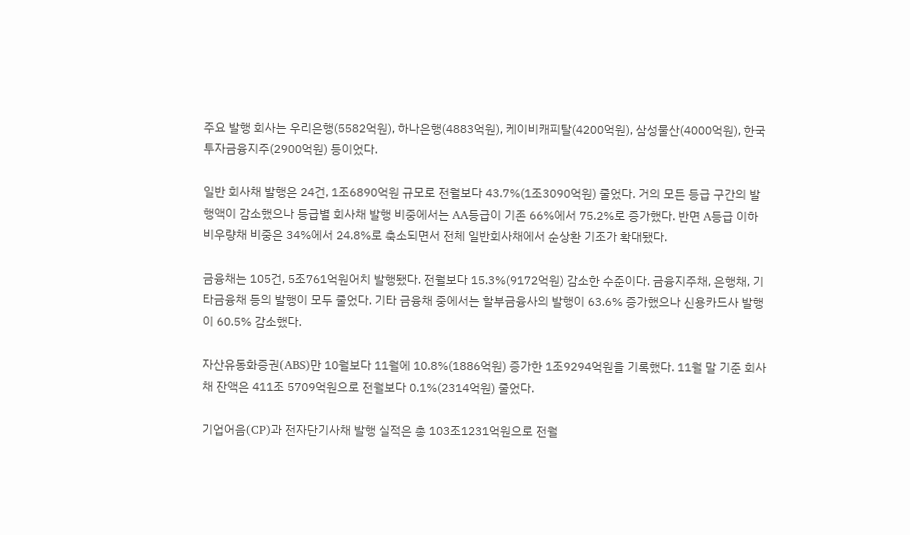주요 발행 회사는 우리은행(5582억원), 하나은행(4883억원), 케이비캐피탈(4200억원), 삼성물산(4000억원), 한국투자금융지주(2900억원) 등이었다.

일반 회사채 발행은 24건, 1조6890억원 규모로 전월보다 43.7%(1조3090억원) 줄었다. 거의 모든 등급 구간의 발행액이 감소했으나 등급별 회사채 발행 비중에서는 AA등급이 기존 66%에서 75.2%로 증가했다. 반면 A등급 이하 비우량채 비중은 34%에서 24.8%로 축소되면서 전체 일반회사채에서 순상환 기조가 확대됐다.

금융채는 105건, 5조761억원어치 발행됐다. 전월보다 15.3%(9172억원) 감소한 수준이다. 금융지주채, 은행채, 기타금융채 등의 발행이 모두 줄었다. 기타 금융채 중에서는 할부금융사의 발행이 63.6% 증가했으나 신용카드사 발행이 60.5% 감소했다.

자산유동화증권(ABS)만 10월보다 11월에 10.8%(1886억원) 증가한 1조9294억원을 기록했다. 11월 말 기준 회사채 잔액은 411조 5709억원으로 전월보다 0.1%(2314억원) 줄었다.

기업어음(CP)과 전자단기사채 발행 실적은 총 103조1231억원으로 전월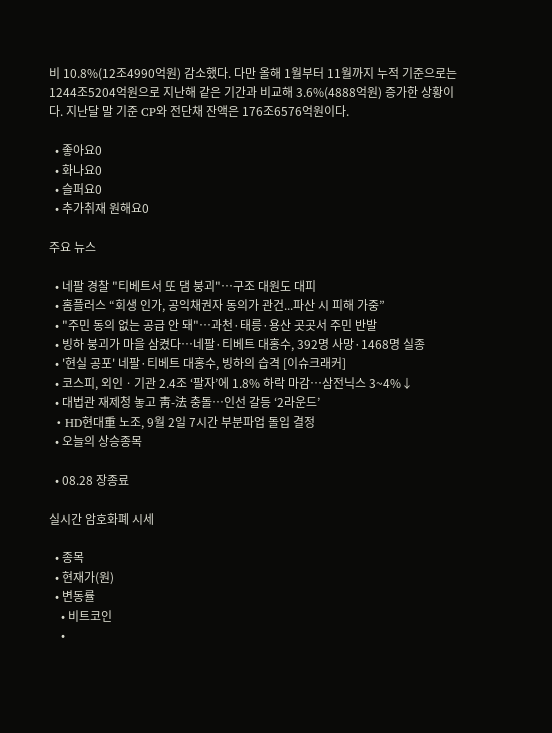비 10.8%(12조4990억원) 감소했다. 다만 올해 1월부터 11월까지 누적 기준으로는 1244조5204억원으로 지난해 같은 기간과 비교해 3.6%(4888억원) 증가한 상황이다. 지난달 말 기준 CP와 전단채 잔액은 176조6576억원이다.

  • 좋아요0
  • 화나요0
  • 슬퍼요0
  • 추가취재 원해요0

주요 뉴스

  • 네팔 경찰 "티베트서 또 댐 붕괴"⋯구조 대원도 대피
  • 홈플러스 “회생 인가, 공익채권자 동의가 관건...파산 시 피해 가중”
  • "주민 동의 없는 공급 안 돼"⋯과천·태릉·용산 곳곳서 주민 반발
  • 빙하 붕괴가 마을 삼켰다…네팔·티베트 대홍수, 392명 사망·1468명 실종
  • '현실 공포' 네팔·티베트 대홍수, 빙하의 습격 [이슈크래커]
  • 코스피, 외인ㆍ기관 2.4조 ‘팔자’에 1.8% 하락 마감⋯삼전닉스 3~4%↓
  • 대법관 재제청 놓고 靑-法 충돌…인선 갈등 ‘2라운드’
  • HD현대重 노조, 9월 2일 7시간 부분파업 돌입 결정
  • 오늘의 상승종목

  • 08.28 장종료

실시간 암호화폐 시세

  • 종목
  • 현재가(원)
  • 변동률
    • 비트코인
    •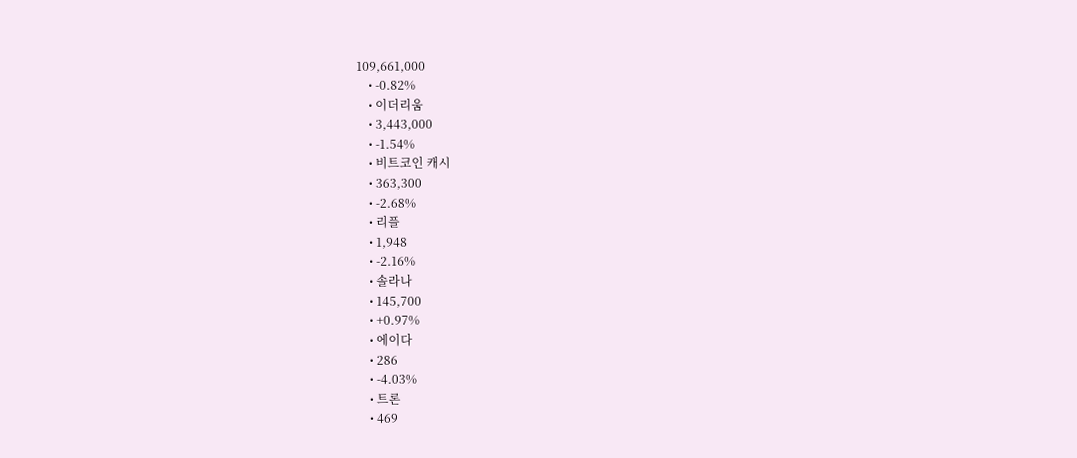109,661,000
    • -0.82%
    • 이더리움
    • 3,443,000
    • -1.54%
    • 비트코인 캐시
    • 363,300
    • -2.68%
    • 리플
    • 1,948
    • -2.16%
    • 솔라나
    • 145,700
    • +0.97%
    • 에이다
    • 286
    • -4.03%
    • 트론
    • 469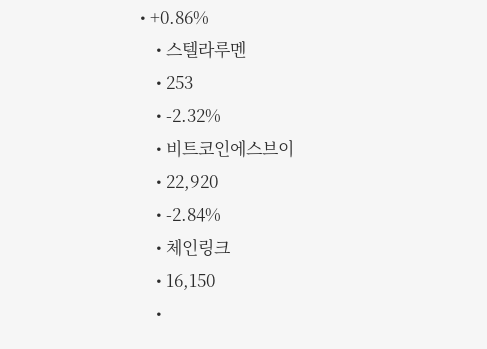• +0.86%
    • 스텔라루멘
    • 253
    • -2.32%
    • 비트코인에스브이
    • 22,920
    • -2.84%
    • 체인링크
    • 16,150
    •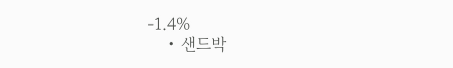-1.4%
    • 샌드박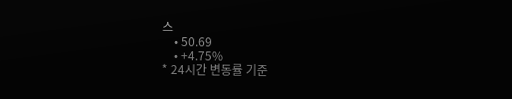스
    • 50.69
    • +4.75%
* 24시간 변동률 기준